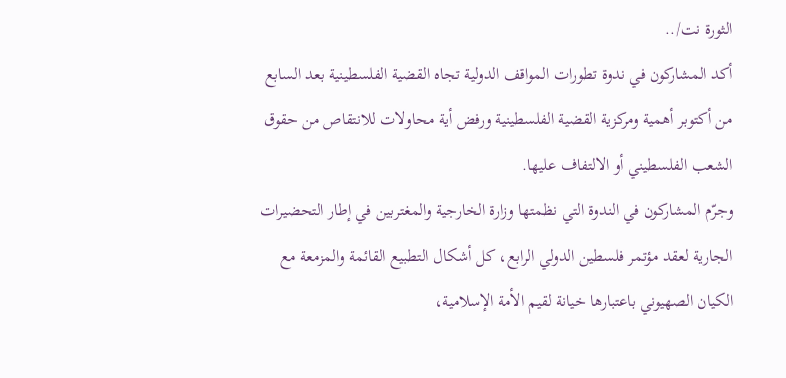الثورة نت/..
أكد المشاركون في ندوة تطورات المواقف الدولية تجاه القضية الفلسطينية بعد السابع من أكتوبر أهمية ومركزية القضية الفلسطينية ورفض أية محاولات للانتقاص من حقوق الشعب الفلسطيني أو الالتفاف عليها.
وجرّم المشاركون في الندوة التي نظمتها وزارة الخارجية والمغتربين في إطار التحضيرات الجارية لعقد مؤتمر فلسطين الدولي الرابع، كل أشكال التطبيع القائمة والمزمعة مع الكيان الصهيوني باعتبارها خيانة لقيم الأمة الإسلامية،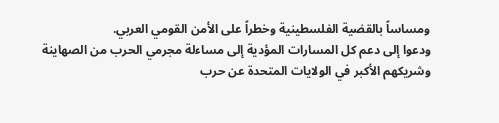ومساساً بالقضية الفلسطينية وخطراً على الأمن القومي العربي.
ودعوا إلى دعم كل المسارات المؤدية إلى مساءلة مجرمي الحرب من الصهاينة وشريكهم الأكبر في الولايات المتحدة عن حرب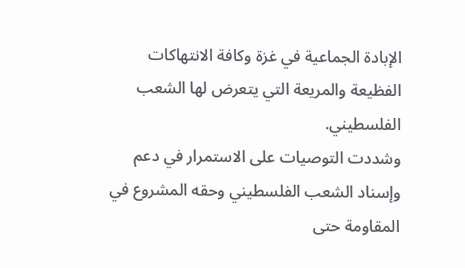الإبادة الجماعية في غزة وكافة الانتهاكات الفظيعة والمريعة التي يتعرض لها الشعب الفلسطيني.
وشددت التوصيات على الاستمرار في دعم وإسناد الشعب الفلسطيني وحقه المشروع في المقاومة حتى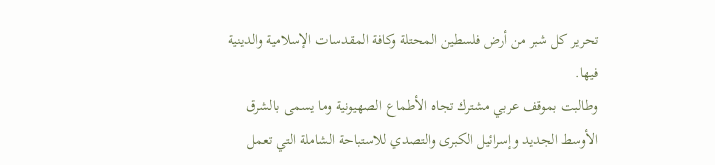تحرير كل شبر من أرض فلسطين المحتلة وكافة المقدسات الإسلامية والدينية فيها.
وطالبت بموقف عربي مشترك تجاه الأطماع الصهيونية وما يسمى بالشرق الأوسط الجديد وإسرائيل الكبرى والتصدي للاستباحة الشاملة التي تعمل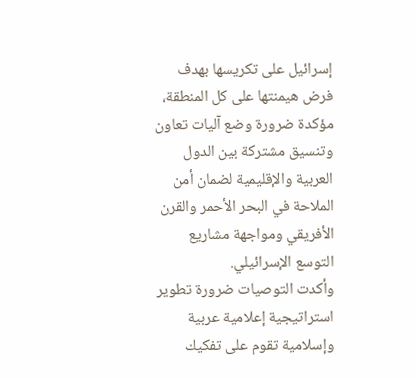إسرائيل على تكريسها بهدف فرض هيمنتها على كل المنطقة، مؤكدة ضرورة وضع آليات تعاون وتنسيق مشتركة بين الدول العربية والإقليمية لضمان أمن الملاحة في البحر الأحمر والقرن الأفريقي ومواجهة مشاريع التوسع الإسرائيلي.
وأكدت التوصيات ضرورة تطوير استراتيجية إعلامية عربية وإسلامية تقوم على تفكيك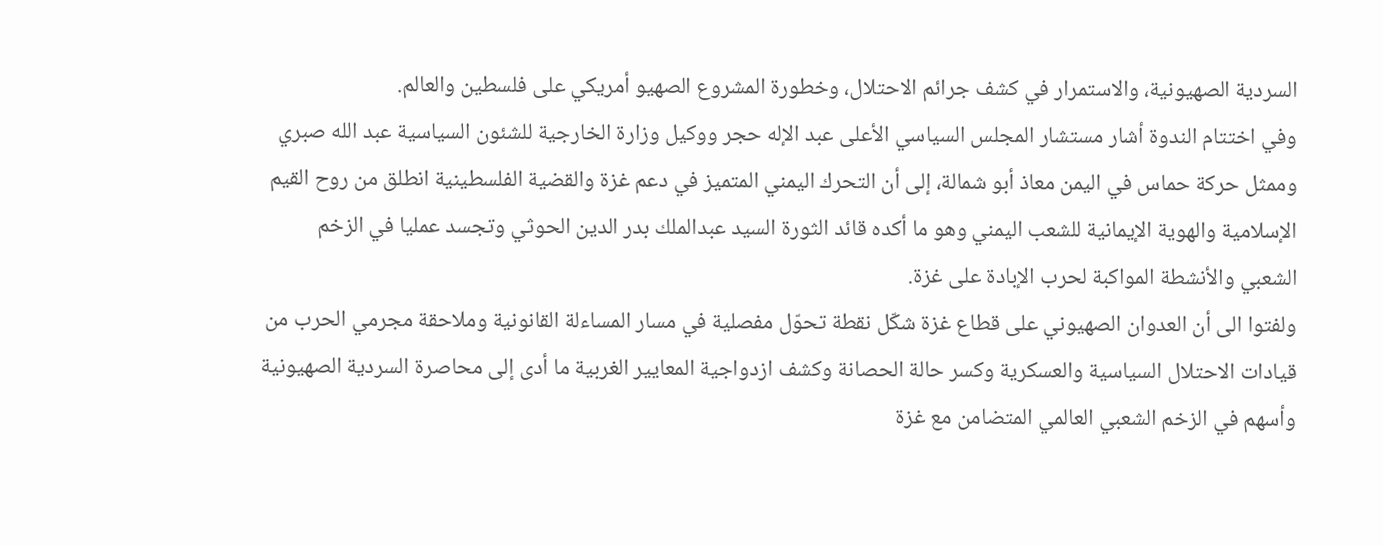السردية الصهيونية، والاستمرار في كشف جرائم الاحتلال، وخطورة المشروع الصهيو أمريكي على فلسطين والعالم.
وفي اختتام الندوة أشار مستشار المجلس السياسي الأعلى عبد الإله حجر ووكيل وزارة الخارجية للشئون السياسية عبد الله صبري وممثل حركة حماس في اليمن معاذ أبو شمالة، إلى أن التحرك اليمني المتميز في دعم غزة والقضية الفلسطينية انطلق من روح القيم الإسلامية والهوية الإيمانية للشعب اليمني وهو ما أكده قائد الثورة السيد عبدالملك بدر الدين الحوثي وتجسد عمليا في الزخم الشعبي والأنشطة المواكبة لحرب الإبادة على غزة.
ولفتوا الى أن العدوان الصهيوني على قطاع غزة شكّل نقطة تحوّل مفصلية في مسار المساءلة القانونية وملاحقة مجرمي الحرب من قيادات الاحتلال السياسية والعسكرية وكسر حالة الحصانة وكشف ازدواجية المعايير الغربية ما أدى إلى محاصرة السردية الصهيونية وأسهم في الزخم الشعبي العالمي المتضامن مع غزة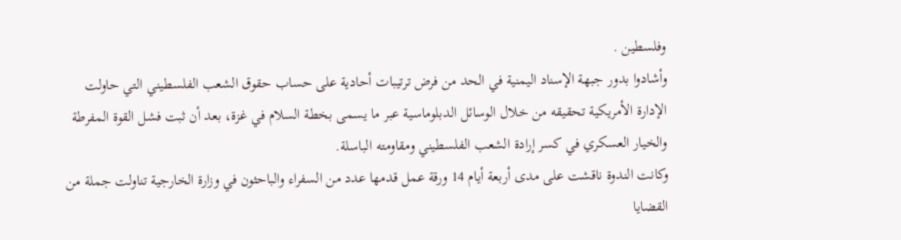وفلسطين .
وأشادوا بدور جبهة الإسناد اليمنية في الحد من فرض ترتيبات أحادية على حساب حقوق الشعب الفلسطيني التي حاولت الإدارة الأمريكية تحقيقه من خلال الوسائل الدبلوماسية عبر ما يسمى بخطة السلام في غزة، بعد أن ثبت فشل القوة المفرطة والخيار العسكري في كسر إرادة الشعب الفلسطيني ومقاومته الباسلة.
وكانت الندوة ناقشت على مدى أربعة أيام 14 ورقة عمل قدمها عدد من السفراء والباحثون في وزارة الخارجية تناولت جملة من القضايا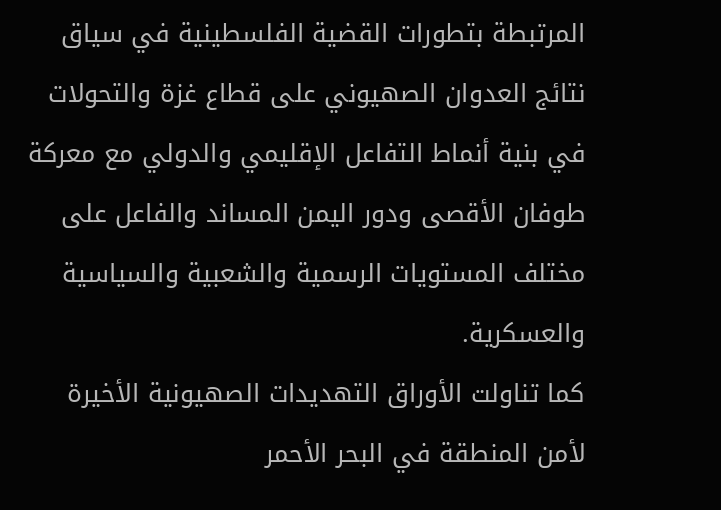المرتبطة بتطورات القضية الفلسطينية في سياق نتائج العدوان الصهيوني على قطاع غزة والتحولات في بنية أنماط التفاعل الإقليمي والدولي مع معركة طوفان الأقصى ودور اليمن المساند والفاعل على مختلف المستويات الرسمية والشعبية والسياسية والعسكرية.
كما تناولت الأوراق التهديدات الصهيونية الأخيرة لأمن المنطقة في البحر الأحمر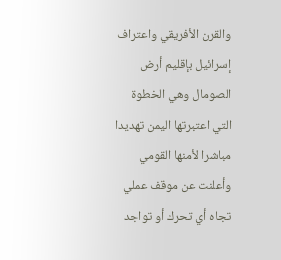والقرن الأفريقي واعتراف إسرائيل بإقليم أرض الصومال وهي الخطوة التي اعتبرتها اليمن تهديدا مباشرا لأمنها القومي وأعلنت عن موقف عملي تجاه أي تحرك أو تواجد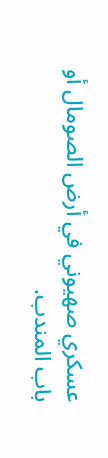عسكري صهيوني في أرض الصومال أو باب المندب.